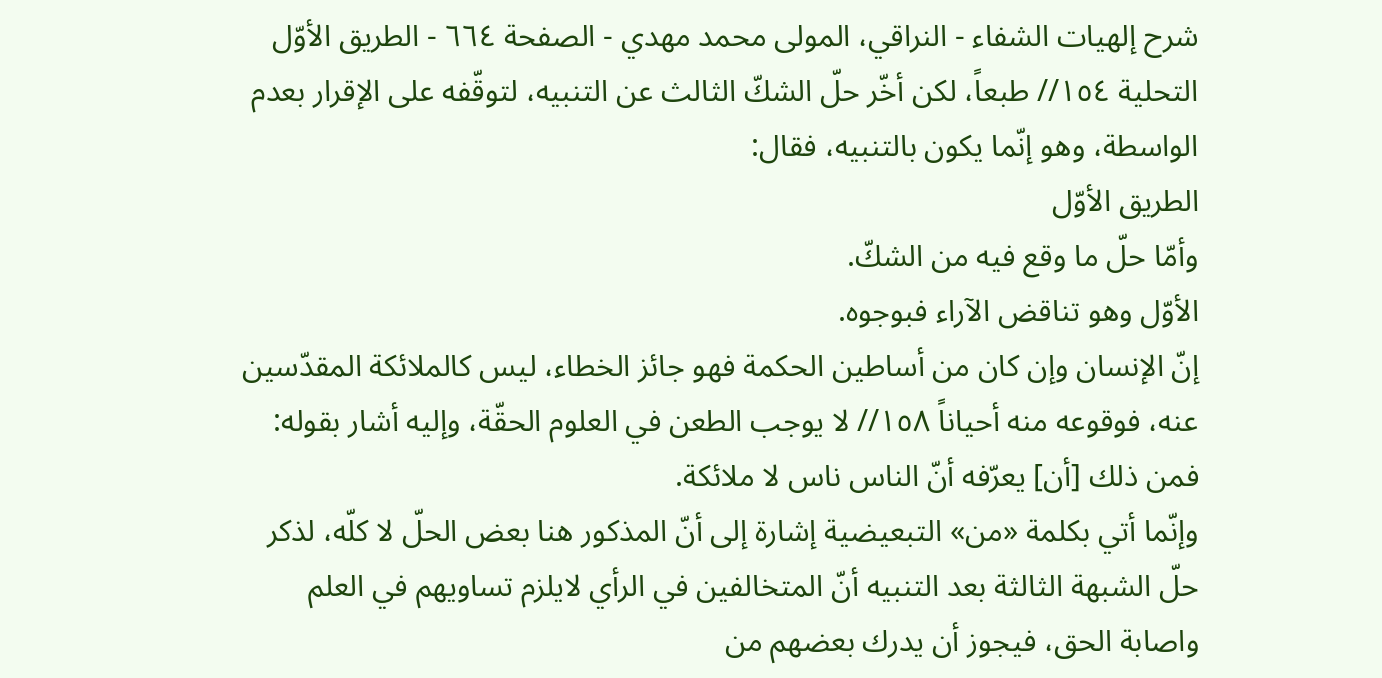شرح إلهيات الشفاء - النراقي، المولى محمد مهدي - الصفحة ٦٦٤ - الطريق الأوّل
التحلية ١٥٤// طبعاً، لكن أخّر حلّ الشكّ الثالث عن التنبيه، لتوقّفه على الإقرار بعدم الواسطة، وهو إنّما يكون بالتنبيه، فقال:
الطريق الأوّل
وأمّا حلّ ما وقع فيه من الشكّ.
الأوّل وهو تناقض الآراء فبوجوه.
إنّ الإنسان وإن كان من أساطين الحكمة فهو جائز الخطاء، ليس كالملائكة المقدّسين عنه، فوقوعه منه أحياناً ١٥٨// لا يوجب الطعن في العلوم الحقّة، وإليه أشار بقوله:
فمن ذلك [أن] يعرّفه أنّ الناس ناس لا ملائكة.
وإنّما أتي بكلمة «من» التبعيضية إشارة إلى أنّ المذكور هنا بعض الحلّ لا كلّه، لذكر حلّ الشبهة الثالثة بعد التنبيه أنّ المتخالفين في الرأي لايلزم تساويهم في العلم واصابة الحق، فيجوز أن يدرك بعضهم من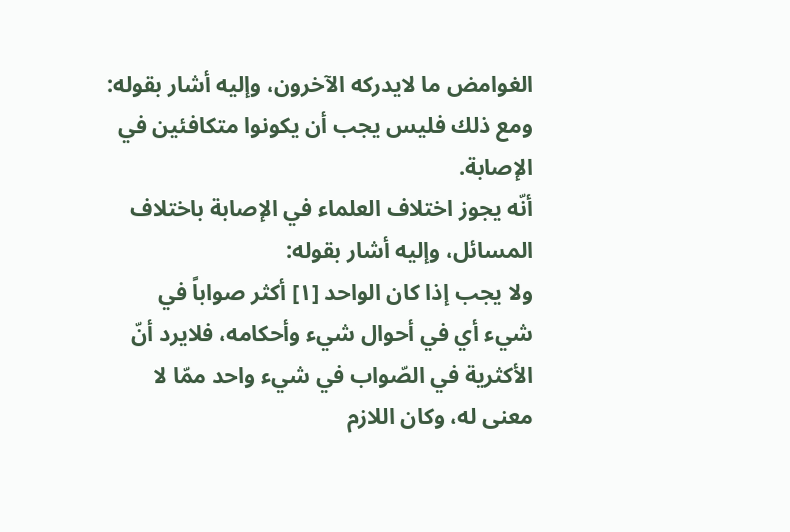الغوامض ما لايدركه الآخرون، وإليه أشار بقوله:
ومع ذلك فليس يجب أن يكونوا متكافئين في الإصابة.
أنّه يجوز اختلاف العلماء في الإصابة باختلاف المسائل، وإليه أشار بقوله:
ولا يجب إذا كان الواحد [١] أكثر صواباً في شيء أي في أحوال شيء وأحكامه، فلايرد أنّ الأكثرية في الصّواب في شيء واحد ممّا لا معنى له، وكان اللازم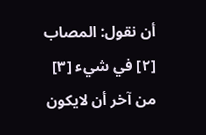أن نقول: المصاب [٢] في شيء [٣] من آخر أن لايكون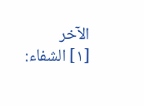الآخر
[١] الشفاء: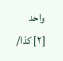واحد
[٢] كذا/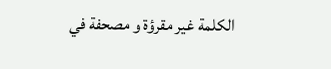الكلمة غير مقرؤة و مصحفة في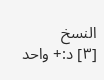النسخ
[٣] د:+ واحد